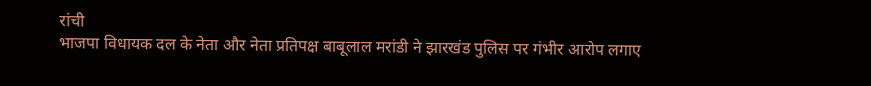रांची
भाजपा विधायक दल के नेता और नेता प्रतिपक्ष बाबूलाल मरांडी ने झारखंड पुलिस पर गंभीर आरोप लगाए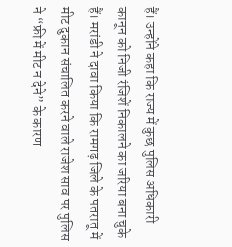हैं। उन्होंने कहा कि राज्य में कुछ पुलिस अधिकारी कानून को निजी रंजिशें निकालने का जरिया बना चुके हैं। मरांडी ने दावा किया कि रामगढ़ जिले के पतरातू में मीट दुकान संचालित करने वाले राजेश साव पर पुलिस ने “फ्री में मीट न देने” के कारण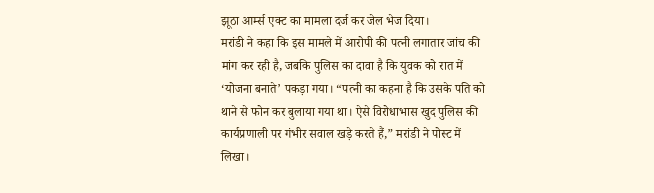झूठा आर्म्स एक्ट का मामला दर्ज कर जेल भेज दिया।
मरांडी ने कहा कि इस मामले में आरोपी की पत्नी लगातार जांच की मांग कर रही है, जबकि पुलिस का दावा है कि युवक को रात में ‘योजना बनाते’ पकड़ा गया। “पत्नी का कहना है कि उसके पति को थाने से फोन कर बुलाया गया था। ऐसे विरोधाभास खुद पुलिस की कार्यप्रणाली पर गंभीर सवाल खड़े करते हैं,” मरांडी ने पोस्ट में लिखा।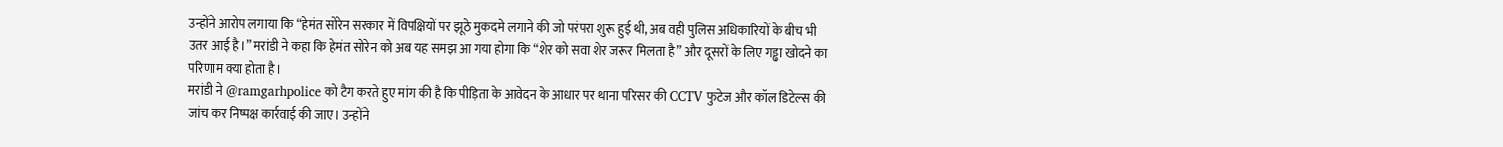उन्होंने आरोप लगाया कि “हेमंत सोरेन सरकार में विपक्षियों पर झूठे मुकदमे लगाने की जो परंपरा शुरू हुई थी, अब वही पुलिस अधिकारियों के बीच भी उतर आई है।” मरांडी ने कहा कि हेमंत सोरेन को अब यह समझ आ गया होगा कि “शेर को सवा शेर जरूर मिलता है” और दूसरों के लिए गड्ढा खोदने का परिणाम क्या होता है।
मरांडी ने @ramgarhpolice को टैग करते हुए मांग की है कि पीड़िता के आवेदन के आधार पर थाना परिसर की CCTV फुटेज और कॉल डिटेल्स की जांच कर निष्पक्ष कार्रवाई की जाए। उन्होंने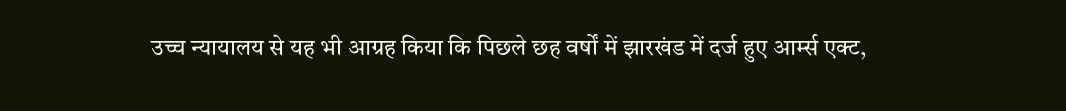उच्च न्यायालय से यह भी आग्रह किया कि पिछले छह वर्षों में झारखंड में दर्ज हुए आर्म्स एक्ट,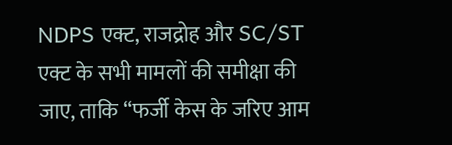NDPS एक्ट, राजद्रोह और SC/ST एक्ट के सभी मामलों की समीक्षा की जाए, ताकि “फर्जी केस के जरिए आम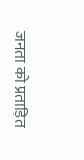जनता को प्रताड़ित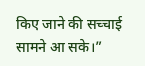किए जाने की सच्चाई सामने आ सके।”